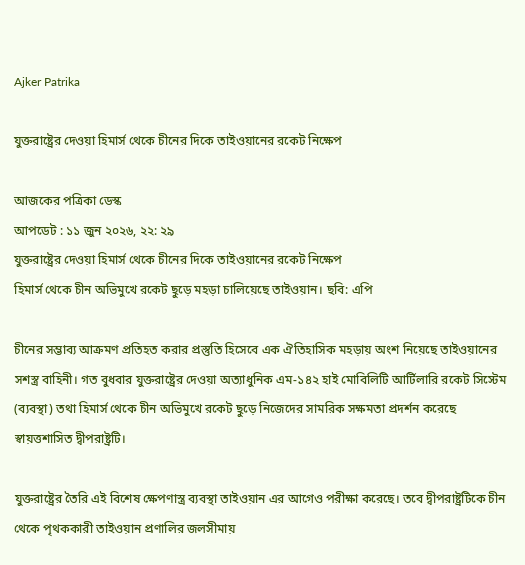Ajker Patrika

যুক্তরাষ্ট্রের দেওয়া হিমার্স থেকে চীনের দিকে তাইওয়ানের রকেট নিক্ষেপ

আজকের পত্রিকা ডেস্ক
আপডেট : ১১ জুন ২০২৬, ২২: ২৯
যুক্তরাষ্ট্রের দেওয়া হিমার্স থেকে চীনের দিকে তাইওয়ানের রকেট নিক্ষেপ
হিমার্স থেকে চীন অভিমুখে রকেট ছুড়ে মহড়া চালিয়েছে তাইওয়ান। ছবি: এপি

চীনের সম্ভাব্য আক্রমণ প্রতিহত করার প্রস্তুতি হিসেবে এক ঐতিহাসিক মহড়ায় অংশ নিয়েছে তাইওয়ানের সশস্ত্র বাহিনী। গত বুধবার যুক্তরাষ্ট্রের দেওয়া অত্যাধুনিক এম-১৪২ হাই মোবিলিটি আর্টিলারি রকেট সিস্টেম (ব্যবস্থা) তথা হিমার্স থেকে চীন অভিমুখে রকেট ছুড়ে নিজেদের সামরিক সক্ষমতা প্রদর্শন করেছে স্বায়ত্তশাসিত দ্বীপরাষ্ট্রটি।

যুক্তরাষ্ট্রের তৈরি এই বিশেষ ক্ষেপণাস্ত্র ব্যবস্থা তাইওয়ান এর আগেও পরীক্ষা করেছে। তবে দ্বীপরাষ্ট্রটিকে চীন থেকে পৃথককারী তাইওয়ান প্রণালির জলসীমায়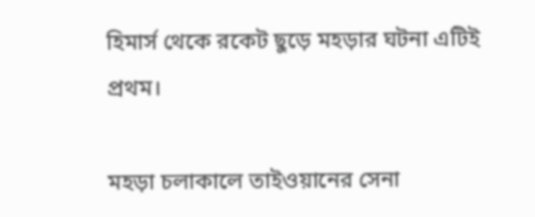হিমার্স থেকে রকেট ছুড়ে মহড়ার ঘটনা এটিই প্রথম।

মহড়া চলাকালে তাইওয়ানের সেনা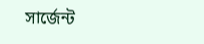সার্জেন্ট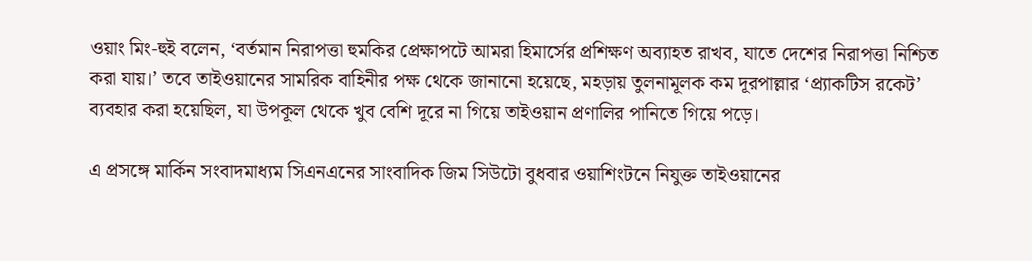ওয়াং মিং-হুই বলেন, ‘বর্তমান নিরাপত্তা হুমকির প্রেক্ষাপটে আমরা হিমার্সের প্রশিক্ষণ অব্যাহত রাখব, যাতে দেশের নিরাপত্তা নিশ্চিত করা যায়।’ তবে তাইওয়ানের সামরিক বাহিনীর পক্ষ থেকে জানানো হয়েছে, মহড়ায় তুলনামূলক কম দূরপাল্লার ‘প্র্যাকটিস রকেট’ ব্যবহার করা হয়েছিল, যা উপকূল থেকে খুব বেশি দূরে না গিয়ে তাইওয়ান প্রণালির পানিতে গিয়ে পড়ে।

এ প্রসঙ্গে মার্কিন সংবাদমাধ্যম সিএনএনের সাংবাদিক জিম সিউটো বুধবার ওয়াশিংটনে নিযুক্ত তাইওয়ানের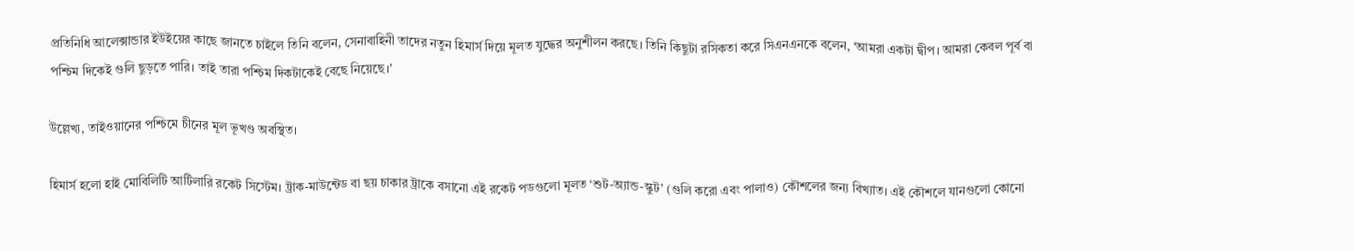প্রতিনিধি আলেক্সান্ডার ইউইয়ের কাছে জানতে চাইলে তিনি বলেন, সেনাবাহিনী তাদের নতুন হিমার্স দিয়ে মূলত যুদ্ধের অনুশীলন করছে। তিনি কিছুটা রসিকতা করে সিএনএনকে বলেন, ‘আমরা একটা দ্বীপ। আমরা কেবল পূর্ব বা পশ্চিম দিকেই গুলি ছুড়তে পারি। তাই তারা পশ্চিম দিকটাকেই বেছে নিয়েছে।’

উল্লেখ্য, তাইওয়ানের পশ্চিমে চীনের মূল ভূখণ্ড অবস্থিত।

হিমার্স হলো হাই মোবিলিটি আর্টিলারি রকেট সিস্টেম। ট্রাক-মাউন্টেড বা ছয় চাকার ট্রাকে বসানো এই রকেট পডগুলো মূলত ‘শুট-অ্যান্ড-স্কুট’ (গুলি করো এবং পালাও) কৌশলের জন্য বিখ্যাত। এই কৌশলে যানগুলো কোনো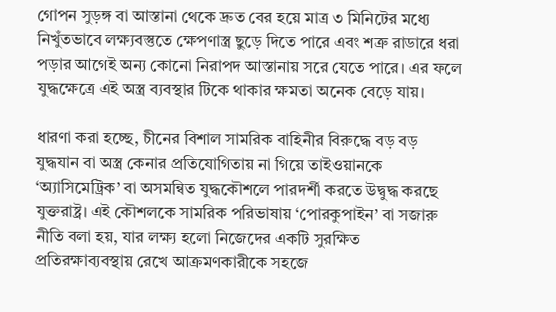গোপন সুড়ঙ্গ বা আস্তানা থেকে দ্রুত বের হয়ে মাত্র ৩ মিনিটের মধ্যে নিখুঁতভাবে লক্ষ্যবস্তুতে ক্ষেপণাস্ত্র ছুড়ে দিতে পারে এবং শত্রু রাডারে ধরা পড়ার আগেই অন্য কোনো নিরাপদ আস্তানায় সরে যেতে পারে। এর ফলে যুদ্ধক্ষেত্রে এই অস্ত্র ব্যবস্থার টিকে থাকার ক্ষমতা অনেক বেড়ে যায়।

ধারণা করা হচ্ছে, চীনের বিশাল সামরিক বাহিনীর বিরুদ্ধে বড় বড় যুদ্ধযান বা অস্ত্র কেনার প্রতিযোগিতায় না গিয়ে তাইওয়ানকে ‘অ্যাসিমেট্রিক’ বা অসমন্বিত যুদ্ধকৌশলে পারদর্শী করতে উদ্বুদ্ধ করছে যুক্তরাষ্ট্র। এই কৌশলকে সামরিক পরিভাষায় ‘পোরকুপাইন’ বা সজারু নীতি বলা হয়, যার লক্ষ্য হলো নিজেদের একটি সুরক্ষিত প্রতিরক্ষাব্যবস্থায় রেখে আক্রমণকারীকে সহজে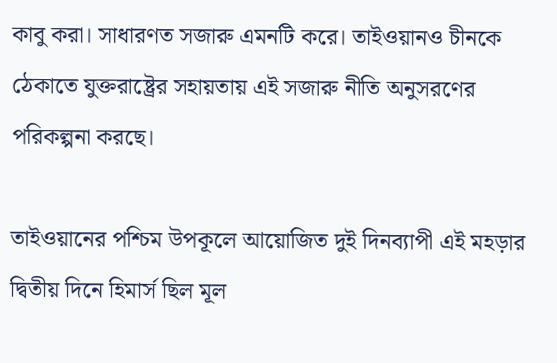কাবু করা। সাধারণত সজারু এমনটি করে। তাইওয়ানও চীনকে ঠেকাতে যুক্তরাষ্ট্রের সহায়তায় এই সজারু নীতি অনুসরণের পরিকল্পনা করছে।

তাইওয়ানের পশ্চিম উপকূলে আয়োজিত দুই দিনব্যাপী এই মহড়ার দ্বিতীয় দিনে হিমার্স ছিল মূল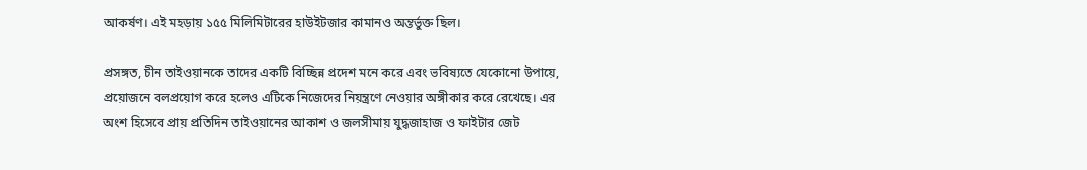আকর্ষণ। এই মহড়ায় ১৫৫ মিলিমিটারের হাউইটজার কামানও অন্তর্ভুক্ত ছিল।

প্রসঙ্গত, চীন তাইওয়ানকে তাদের একটি বিচ্ছিন্ন প্রদেশ মনে করে এবং ভবিষ্যতে যেকোনো উপায়ে, প্রয়োজনে বলপ্রয়োগ করে হলেও এটিকে নিজেদের নিয়ন্ত্রণে নেওয়ার অঙ্গীকার করে রেখেছে। এর অংশ হিসেবে প্রায় প্রতিদিন তাইওয়ানের আকাশ ও জলসীমায় যুদ্ধজাহাজ ও ফাইটার জেট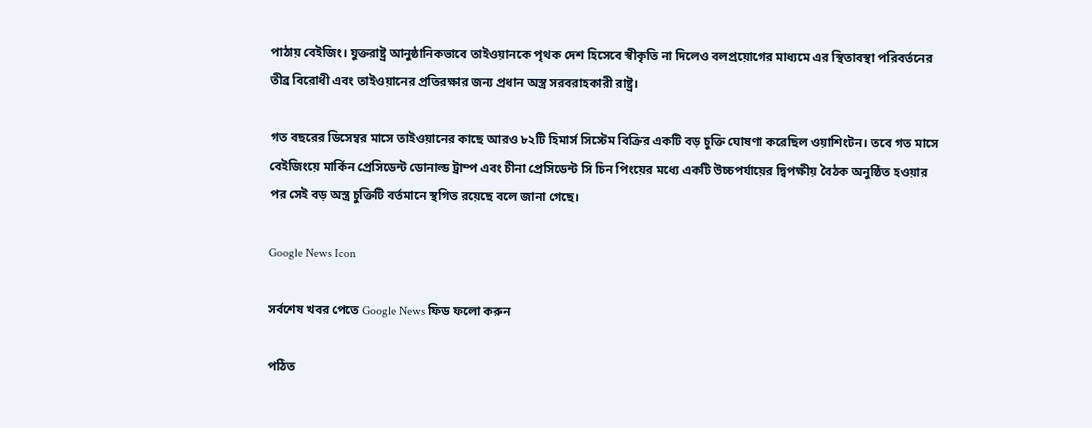পাঠায় বেইজিং। যুক্তরাষ্ট্র আনুষ্ঠানিকভাবে তাইওয়ানকে পৃথক দেশ হিসেবে স্বীকৃতি না দিলেও বলপ্রয়োগের মাধ্যমে এর স্থিতাবস্থা পরিবর্তনের তীব্র বিরোধী এবং তাইওয়ানের প্রতিরক্ষার জন্য প্রধান অস্ত্র সরবরাহকারী রাষ্ট্র।

গত বছরের ডিসেম্বর মাসে তাইওয়ানের কাছে আরও ৮২টি হিমার্স সিস্টেম বিক্রির একটি বড় চুক্তি ঘোষণা করেছিল ওয়াশিংটন। তবে গত মাসে বেইজিংয়ে মার্কিন প্রেসিডেন্ট ডোনাল্ড ট্রাম্প এবং চীনা প্রেসিডেন্ট সি চিন পিংয়ের মধ্যে একটি উচ্চপর্যায়ের দ্বিপক্ষীয় বৈঠক অনুষ্ঠিত হওয়ার পর সেই বড় অস্ত্র চুক্তিটি বর্তমানে স্থগিত রয়েছে বলে জানা গেছে।

Google News Icon

সর্বশেষ খবর পেতে Google News ফিড ফলো করুন

পঠিত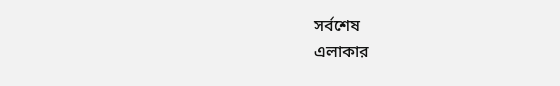সর্বশেষ
এলাকার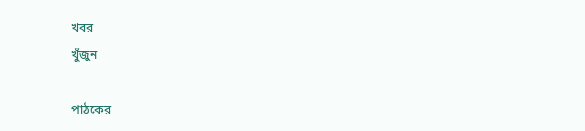খবর
খুঁজুন

পাঠকের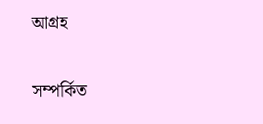আগ্রহ

সম্পর্কিত